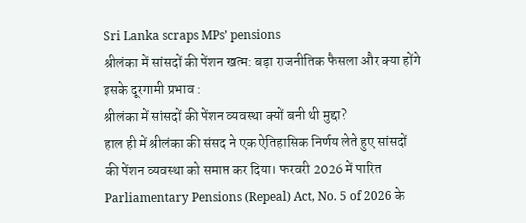Sri Lanka scraps MPs’ pensions
श्रीलंका में सांसदों की पेंशन खत्म: बड़ा राजनीतिक फैसला और क्या होंगे इसके दूरगामी प्रभाव :
श्रीलंका में सांसदों की पेंशन व्यवस्था क्यों बनी थी मुद्दा?
हाल ही में श्रीलंका की संसद ने एक ऐतिहासिक निर्णय लेते हुए सांसदों की पेंशन व्यवस्था को समाप्त कर दिया। फरवरी 2026 में पारित Parliamentary Pensions (Repeal) Act, No. 5 of 2026 के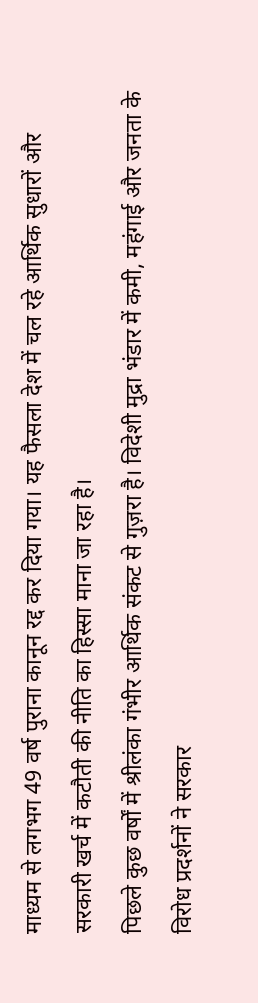माध्यम से लगभग 49 वर्ष पुराना कानून रद्द कर दिया गया। यह फैसला देश में चल रहे आर्थिक सुधारों और सरकारी खर्च में कटौती की नीति का हिस्सा माना जा रहा है।
पिछले कुछ वर्षों में श्रीलंका गंभीर आर्थिक संकट से गुज़रा है। विदेशी मुद्रा भंडार में कमी, महंगाई और जनता के विरोध प्रदर्शनों ने सरकार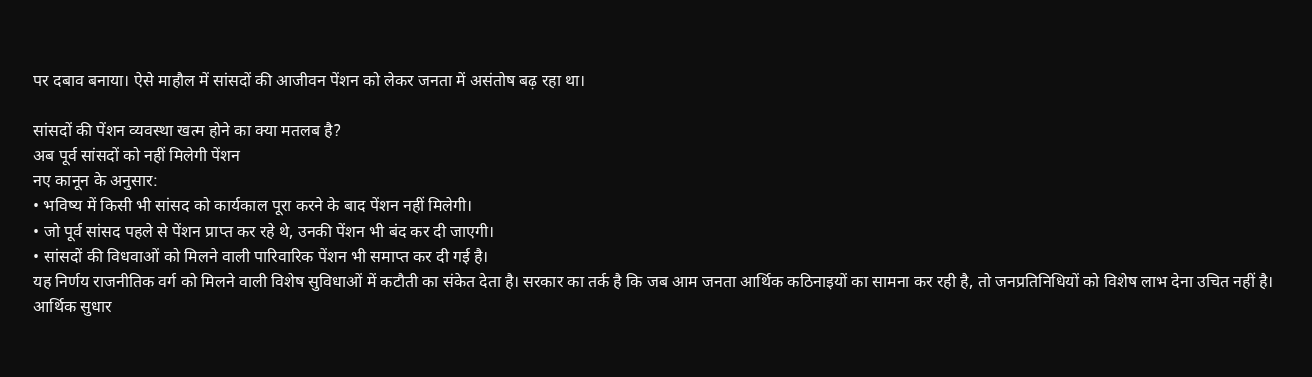पर दबाव बनाया। ऐसे माहौल में सांसदों की आजीवन पेंशन को लेकर जनता में असंतोष बढ़ रहा था।

सांसदों की पेंशन व्यवस्था खत्म होने का क्या मतलब है?
अब पूर्व सांसदों को नहीं मिलेगी पेंशन
नए कानून के अनुसार:
• भविष्य में किसी भी सांसद को कार्यकाल पूरा करने के बाद पेंशन नहीं मिलेगी।
• जो पूर्व सांसद पहले से पेंशन प्राप्त कर रहे थे, उनकी पेंशन भी बंद कर दी जाएगी।
• सांसदों की विधवाओं को मिलने वाली पारिवारिक पेंशन भी समाप्त कर दी गई है।
यह निर्णय राजनीतिक वर्ग को मिलने वाली विशेष सुविधाओं में कटौती का संकेत देता है। सरकार का तर्क है कि जब आम जनता आर्थिक कठिनाइयों का सामना कर रही है, तो जनप्रतिनिधियों को विशेष लाभ देना उचित नहीं है।
आर्थिक सुधार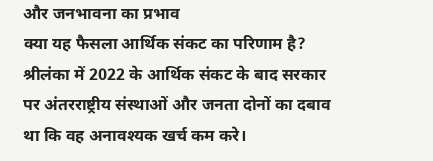और जनभावना का प्रभाव
क्या यह फैसला आर्थिक संकट का परिणाम है?
श्रीलंका में 2022 के आर्थिक संकट के बाद सरकार पर अंतरराष्ट्रीय संस्थाओं और जनता दोनों का दबाव था कि वह अनावश्यक खर्च कम करे।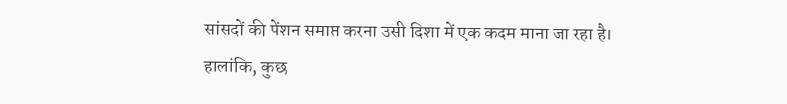सांसदों की पेंशन समाप्त करना उसी दिशा में एक कदम माना जा रहा है।
हालांकि, कुछ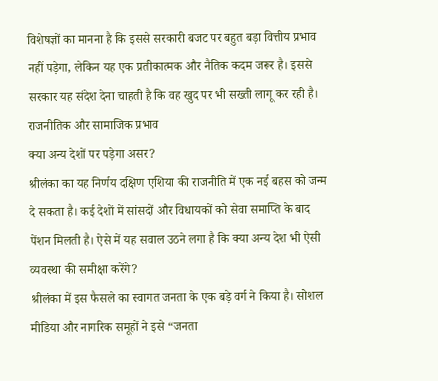विशेषज्ञों का मानना है कि इससे सरकारी बजट पर बहुत बड़ा वित्तीय प्रभाव नहीं पड़ेगा, लेकिन यह एक प्रतीकात्मक और नैतिक कदम जरूर है। इससे सरकार यह संदेश देना चाहती है कि वह खुद पर भी सख्ती लागू कर रही है।
राजनीतिक और सामाजिक प्रभाव
क्या अन्य देशों पर पड़ेगा असर?
श्रीलंका का यह निर्णय दक्षिण एशिया की राजनीति में एक नई बहस को जन्म दे सकता है। कई देशों में सांसदों और विधायकों को सेवा समाप्ति के बाद पेंशन मिलती है। ऐसे में यह सवाल उठने लगा है कि क्या अन्य देश भी ऐसी व्यवस्था की समीक्षा करेंगे?
श्रीलंका में इस फैसले का स्वागत जनता के एक बड़े वर्ग ने किया है। सोशल मीडिया और नागरिक समूहों ने इसे “जनता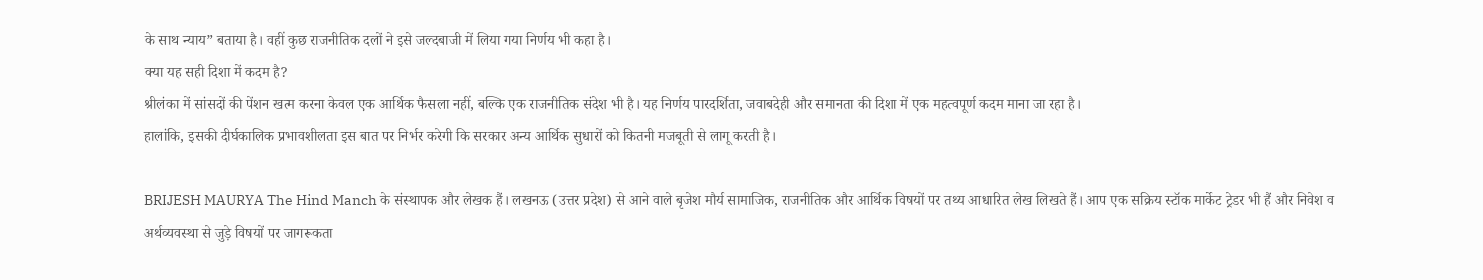के साथ न्याय” बताया है। वहीं कुछ राजनीतिक दलों ने इसे जल्दबाजी में लिया गया निर्णय भी कहा है।
क्या यह सही दिशा में कदम है?
श्रीलंका में सांसदों की पेंशन खत्म करना केवल एक आर्थिक फैसला नहीं, बल्कि एक राजनीतिक संदेश भी है। यह निर्णय पारदर्शिता, जवाबदेही और समानता की दिशा में एक महत्वपूर्ण कदम माना जा रहा है।
हालांकि, इसकी दीर्घकालिक प्रभावशीलता इस बात पर निर्भर करेगी कि सरकार अन्य आर्थिक सुधारों को कितनी मजबूती से लागू करती है।

BRIJESH MAURYA The Hind Manch के संस्थापक और लेखक हैं। लखनऊ (उत्तर प्रदेश) से आने वाले बृजेश मौर्य सामाजिक, राजनीतिक और आर्थिक विषयों पर तथ्य आधारित लेख लिखते हैं। आप एक सक्रिय स्टॉक मार्केट ट्रेडर भी हैं और निवेश व अर्थव्यवस्था से जुड़े विषयों पर जागरूकता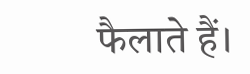फैलाते हैं।